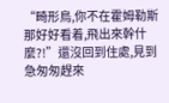“畸形鳥,你不在霍姆勒斯那好好看着,飛出來幹什麼?!”還沒回到住處,見到急匆匆趕來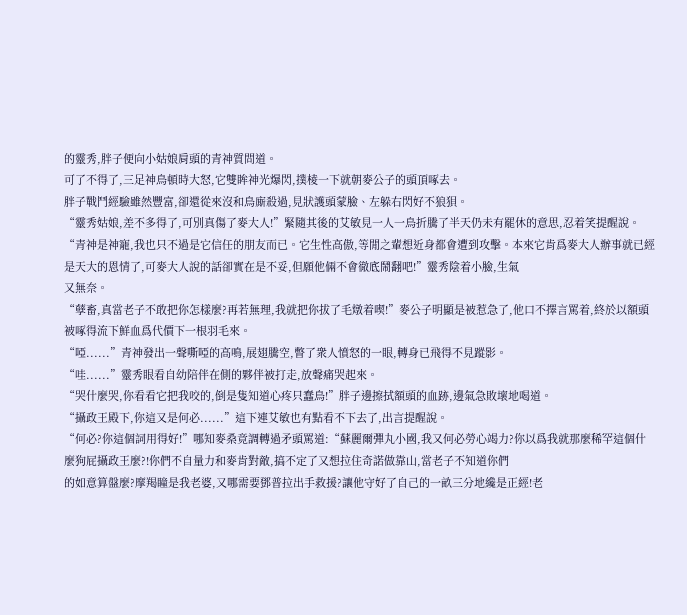的靈秀,胖子便向小姑娘肩頭的青神質問道。
可了不得了,三足神鳥頓時大怒,它雙眸神光爆閃,撲棱一下就朝麥公子的頭頂啄去。
胖子戰鬥經驗雖然豐富,卻還從來沒和鳥廝殺過,見狀護頭蒙臉、左躲右閃好不狼狽。
“靈秀姑娘,差不多得了,可別真傷了麥大人!”緊隨其後的艾敏見一人一鳥折騰了半天仍未有罷休的意思,忍着笑提醒說。
“青神是神寵,我也只不過是它信任的朋友而已。它生性高傲,等閒之輩想近身都會遭到攻擊。本來它肯爲麥大人辦事就已經是天大的恩情了,可麥大人說的話卻實在是不妥,但願他倆不會徹底鬧翻吧!”靈秀陰着小臉,生氣
又無奈。
“孽畜,真當老子不敢把你怎樣麼?再若無理,我就把你拔了毛燉着喫!”麥公子明顯是被惹急了,他口不擇言罵着,終於以額頭被啄得流下鮮血爲代價下一根羽毛來。
“啞......”青神發出一聲嘶啞的高鳴,展翅騰空,瞥了衆人憤怒的一眼,轉身已飛得不見蹤影。
“哇......”靈秀眼看自幼陪伴在側的夥伴被打走,放聲痛哭起來。
“哭什麼哭,你看看它把我咬的,倒是隻知道心疼只蠢鳥!”胖子邊擦拭額頭的血跡,邊氣急敗壞地喝道。
“攝政王殿下,你這又是何必......”這下連艾敏也有點看不下去了,出言提醒說。
“何必?你這個詞用得好!”哪知麥桑竟調轉過矛頭罵道:“蘇麗爾彈丸小國,我又何必勞心竭力?你以爲我就那麼稀罕這個什麼狗屁攝政王麼?!你們不自量力和麥肯對敵,搞不定了又想拉住奇諾做靠山,當老子不知道你們
的如意算盤麼?摩羯瞳是我老婆,又哪需要鄧普拉出手救援?讓他守好了自己的一畝三分地纔是正經!老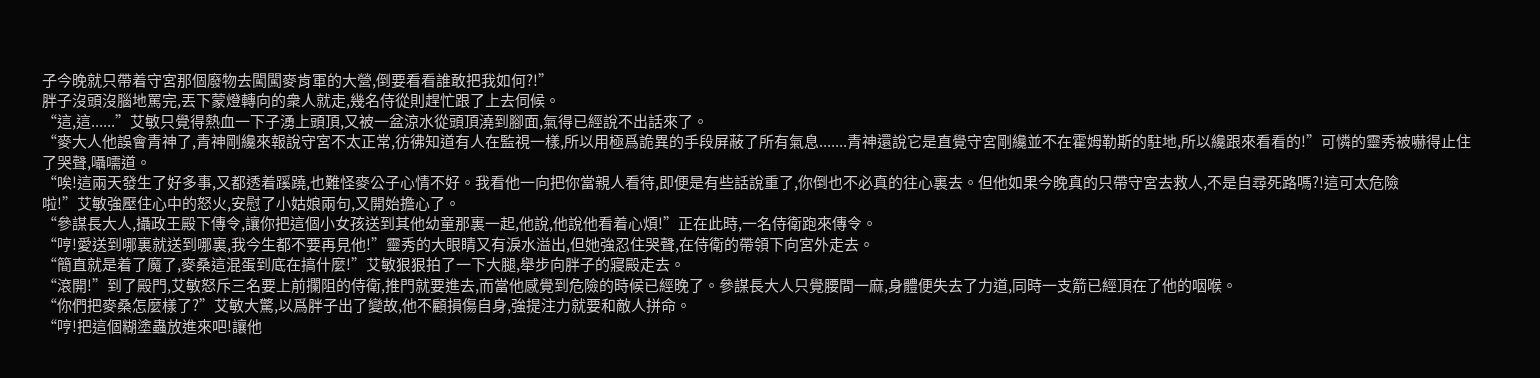子今晚就只帶着守宮那個廢物去闖闖麥肯軍的大營,倒要看看誰敢把我如何?!”
胖子沒頭沒腦地罵完,丟下蒙燈轉向的衆人就走,幾名侍從則趕忙跟了上去伺候。
“這,這......”艾敏只覺得熱血一下子湧上頭頂,又被一盆涼水從頭頂澆到腳面,氣得已經說不出話來了。
“麥大人他誤會青神了,青神剛纔來報說守宮不太正常,彷彿知道有人在監視一樣,所以用極爲詭異的手段屏蔽了所有氣息.......青神還說它是直覺守宮剛纔並不在霍姆勒斯的駐地,所以纔跟來看看的!”可憐的靈秀被嚇得止住
了哭聲,囁嚅道。
“唉!這兩天發生了好多事,又都透着蹊蹺,也難怪麥公子心情不好。我看他一向把你當親人看待,即便是有些話說重了,你倒也不必真的往心裏去。但他如果今晚真的只帶守宮去救人,不是自尋死路嗎?!這可太危險
啦!”艾敏強壓住心中的怒火,安慰了小姑娘兩句,又開始擔心了。
“參謀長大人,攝政王殿下傳令,讓你把這個小女孩送到其他幼童那裏一起,他說,他說他看着心煩!”正在此時,一名侍衛跑來傳令。
“哼!愛送到哪裏就送到哪裏,我今生都不要再見他!”靈秀的大眼睛又有淚水溢出,但她強忍住哭聲,在侍衛的帶領下向宮外走去。
“簡直就是着了魔了,麥桑這混蛋到底在搞什麼!”艾敏狠狠拍了一下大腿,舉步向胖子的寢殿走去。
“滾開!”到了殿門,艾敏怒斥三名要上前攔阻的侍衛,推門就要進去,而當他感覺到危險的時候已經晚了。參謀長大人只覺腰間一麻,身體便失去了力道,同時一支箭已經頂在了他的咽喉。
“你們把麥桑怎麼樣了?”艾敏大驚,以爲胖子出了變故,他不顧損傷自身,強提注力就要和敵人拼命。
“哼!把這個糊塗蟲放進來吧!讓他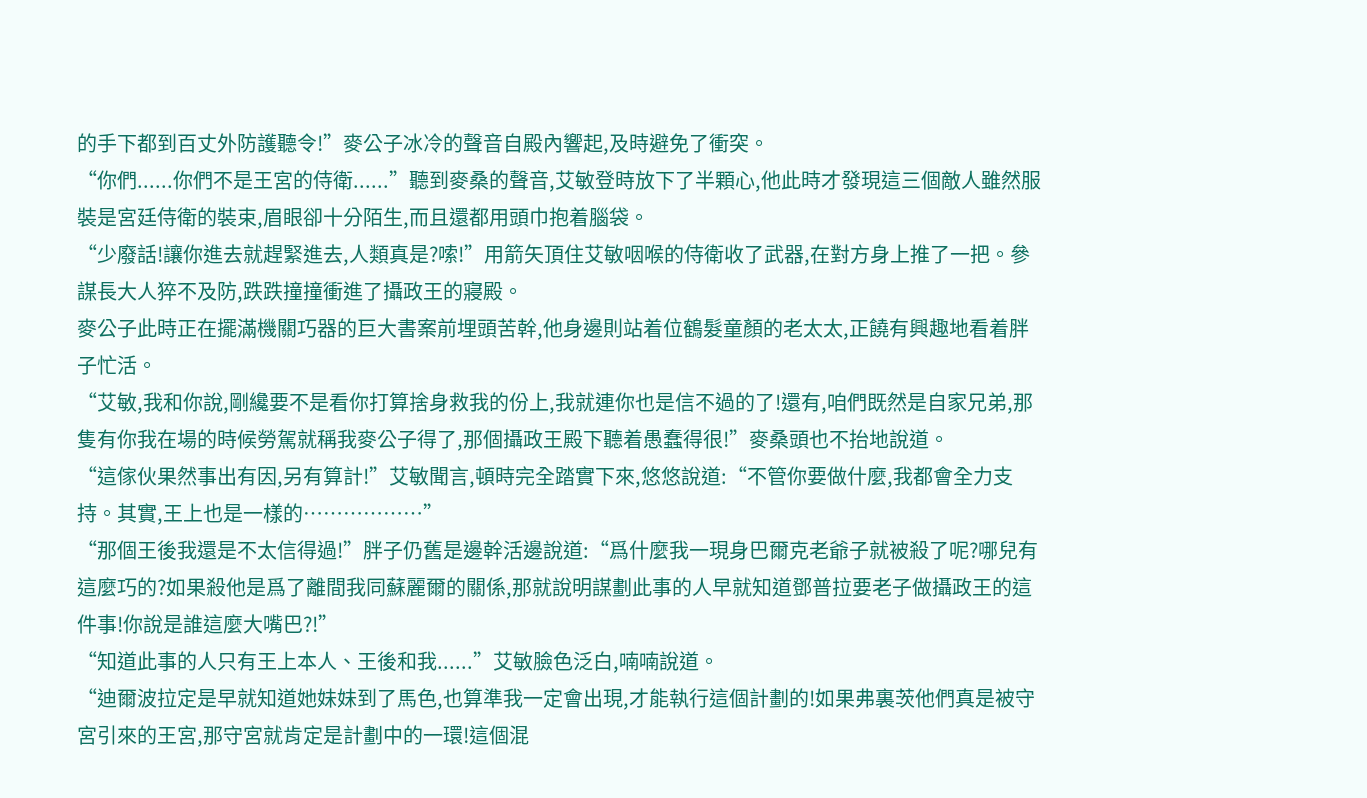的手下都到百丈外防護聽令!”麥公子冰冷的聲音自殿內響起,及時避免了衝突。
“你們......你們不是王宮的侍衛......”聽到麥桑的聲音,艾敏登時放下了半顆心,他此時才發現這三個敵人雖然服裝是宮廷侍衛的裝束,眉眼卻十分陌生,而且還都用頭巾抱着腦袋。
“少廢話!讓你進去就趕緊進去,人類真是?嗦!”用箭矢頂住艾敏咽喉的侍衛收了武器,在對方身上推了一把。參謀長大人猝不及防,跌跌撞撞衝進了攝政王的寢殿。
麥公子此時正在擺滿機關巧器的巨大書案前埋頭苦幹,他身邊則站着位鶴髮童顏的老太太,正饒有興趣地看着胖子忙活。
“艾敏,我和你說,剛纔要不是看你打算捨身救我的份上,我就連你也是信不過的了!還有,咱們既然是自家兄弟,那隻有你我在場的時候勞駕就稱我麥公子得了,那個攝政王殿下聽着愚蠢得很!”麥桑頭也不抬地說道。
“這傢伙果然事出有因,另有算計!”艾敏聞言,頓時完全踏實下來,悠悠說道:“不管你要做什麼,我都會全力支持。其實,王上也是一樣的………………”
“那個王後我還是不太信得過!”胖子仍舊是邊幹活邊說道:“爲什麼我一現身巴爾克老爺子就被殺了呢?哪兒有這麼巧的?如果殺他是爲了離間我同蘇麗爾的關係,那就說明謀劃此事的人早就知道鄧普拉要老子做攝政王的這
件事!你說是誰這麼大嘴巴?!”
“知道此事的人只有王上本人、王後和我......”艾敏臉色泛白,喃喃說道。
“迪爾波拉定是早就知道她妹妹到了馬色,也算準我一定會出現,才能執行這個計劃的!如果弗裏茨他們真是被守宮引來的王宮,那守宮就肯定是計劃中的一環!這個混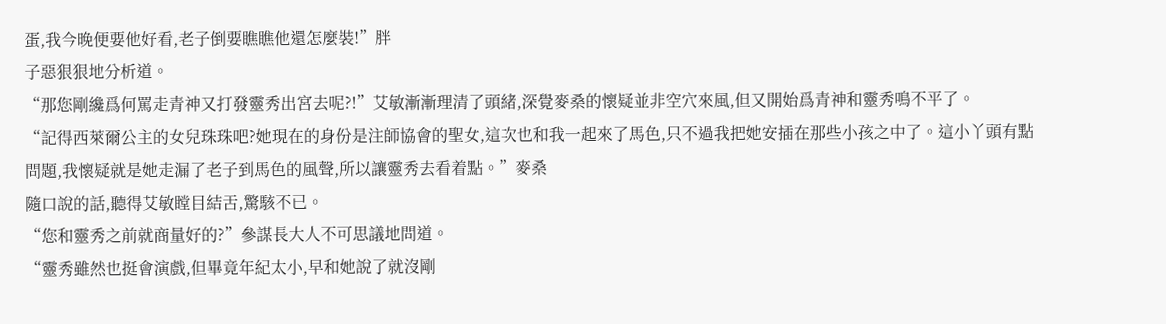蛋,我今晚便要他好看,老子倒要瞧瞧他還怎麼裝!”胖
子惡狠狠地分析道。
“那您剛纔爲何罵走青神又打發靈秀出宮去呢?!”艾敏漸漸理清了頭緒,深覺麥桑的懷疑並非空穴來風,但又開始爲青神和靈秀鳴不平了。
“記得西萊爾公主的女兒珠珠吧?她現在的身份是注師協會的聖女,這次也和我一起來了馬色,只不過我把她安插在那些小孩之中了。這小丫頭有點問題,我懷疑就是她走漏了老子到馬色的風聲,所以讓靈秀去看着點。”麥桑
隨口說的話,聽得艾敏瞠目結舌,驚駭不已。
“您和靈秀之前就商量好的?”參謀長大人不可思議地問道。
“靈秀雖然也挺會演戲,但畢竟年紀太小,早和她說了就沒剛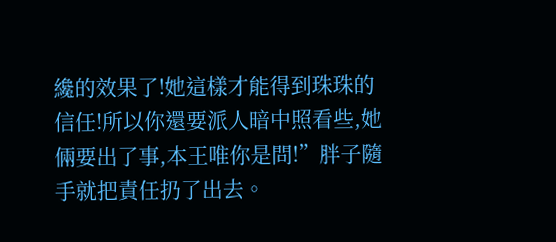纔的效果了!她這樣才能得到珠珠的信任!所以你還要派人暗中照看些,她倆要出了事,本王唯你是問!”胖子隨手就把責任扔了出去。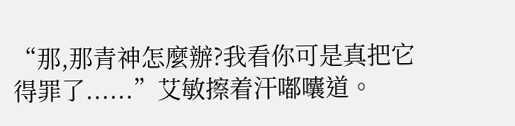“那,那青神怎麼辦?我看你可是真把它得罪了......”艾敏擦着汗嘟囔道。